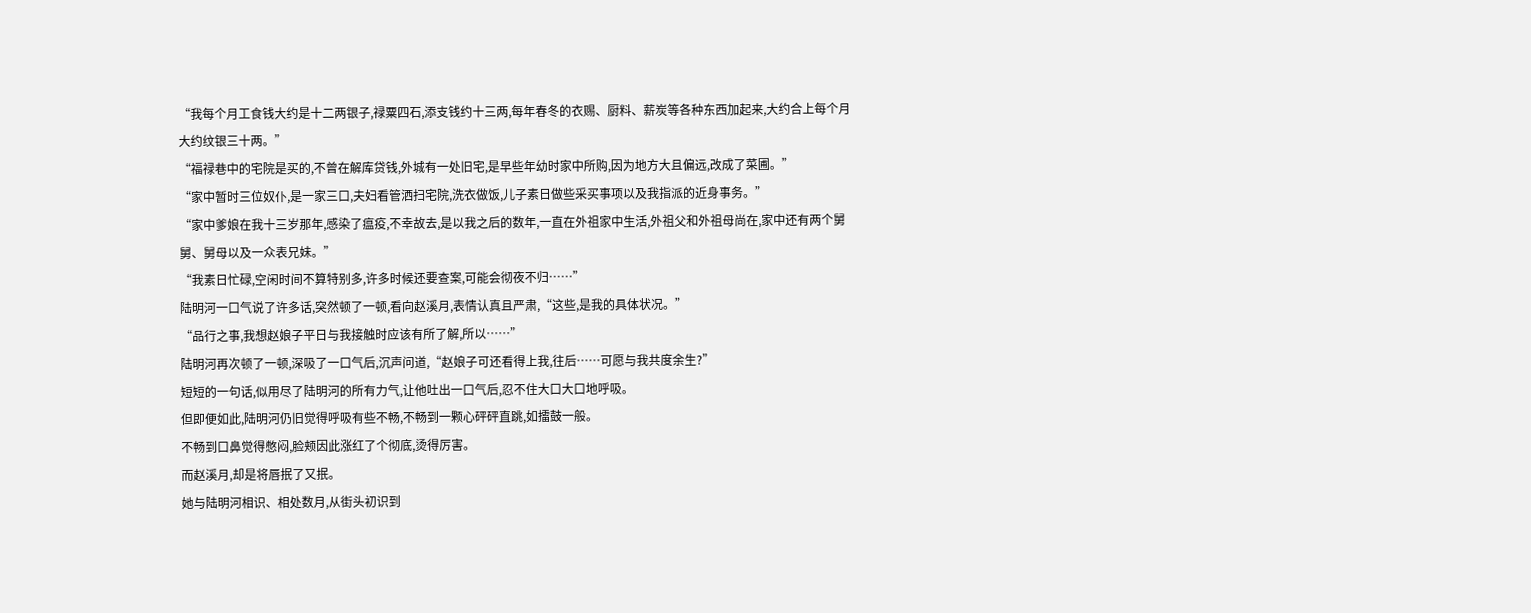“我每个月工食钱大约是十二两银子,禄粟四石,添支钱约十三两,每年春冬的衣赐、厨料、薪炭等各种东西加起来,大约合上每个月大约纹银三十两。”
“福禄巷中的宅院是买的,不曾在解库贷钱,外城有一处旧宅,是早些年幼时家中所购,因为地方大且偏远,改成了菜圃。”
“家中暂时三位奴仆,是一家三口,夫妇看管洒扫宅院,洗衣做饭,儿子素日做些采买事项以及我指派的近身事务。”
“家中爹娘在我十三岁那年,感染了瘟疫,不幸故去,是以我之后的数年,一直在外祖家中生活,外祖父和外祖母尚在,家中还有两个舅舅、舅母以及一众表兄妹。”
“我素日忙碌,空闲时间不算特别多,许多时候还要查案,可能会彻夜不归……”
陆明河一口气说了许多话,突然顿了一顿,看向赵溪月,表情认真且严肃,“这些,是我的具体状况。”
“品行之事,我想赵娘子平日与我接触时应该有所了解,所以……”
陆明河再次顿了一顿,深吸了一口气后,沉声问道,“赵娘子可还看得上我,往后……可愿与我共度余生?”
短短的一句话,似用尽了陆明河的所有力气,让他吐出一口气后,忍不住大口大口地呼吸。
但即便如此,陆明河仍旧觉得呼吸有些不畅,不畅到一颗心砰砰直跳,如擂鼓一般。
不畅到口鼻觉得憋闷,脸颊因此涨红了个彻底,烫得厉害。
而赵溪月,却是将唇抿了又抿。
她与陆明河相识、相处数月,从街头初识到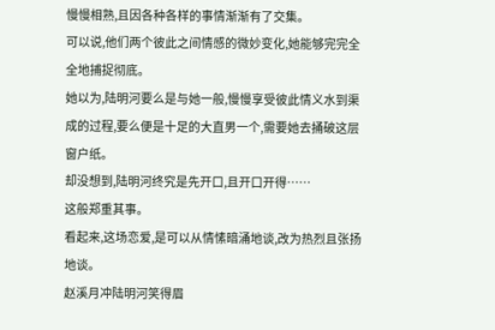慢慢相熟,且因各种各样的事情渐渐有了交集。
可以说,他们两个彼此之间情感的微妙变化,她能够完完全全地捕捉彻底。
她以为,陆明河要么是与她一般,慢慢享受彼此情义水到渠成的过程,要么便是十足的大直男一个,需要她去捅破这层窗户纸。
却没想到,陆明河终究是先开口,且开口开得……
这般郑重其事。
看起来,这场恋爱,是可以从情愫暗涌地谈,改为热烈且张扬地谈。
赵溪月冲陆明河笑得眉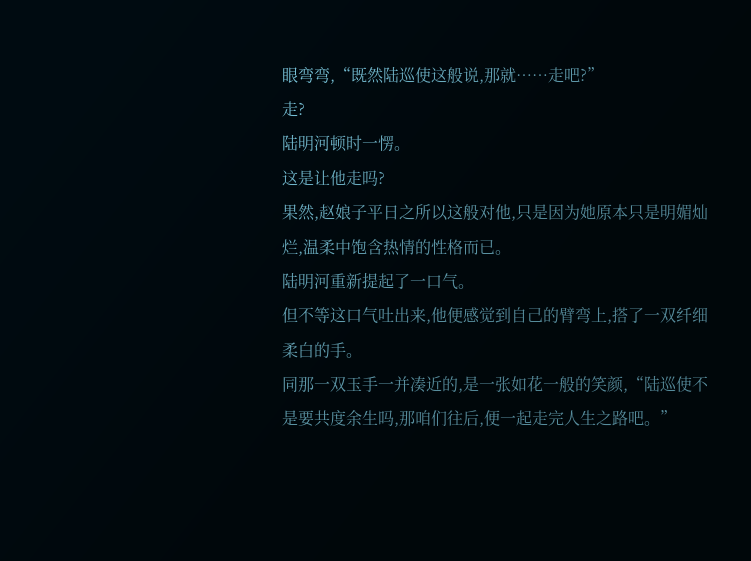眼弯弯,“既然陆巡使这般说,那就……走吧?”
走?
陆明河顿时一愣。
这是让他走吗?
果然,赵娘子平日之所以这般对他,只是因为她原本只是明媚灿烂,温柔中饱含热情的性格而已。
陆明河重新提起了一口气。
但不等这口气吐出来,他便感觉到自己的臂弯上,搭了一双纤细柔白的手。
同那一双玉手一并凑近的,是一张如花一般的笑颜,“陆巡使不是要共度余生吗,那咱们往后,便一起走完人生之路吧。”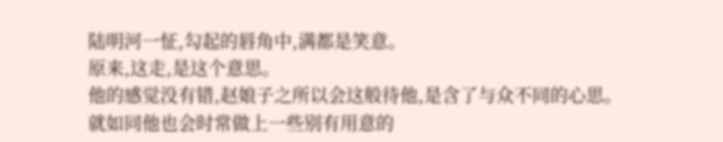陆明河一怔,勾起的唇角中,满都是笑意。
原来,这走,是这个意思。
他的感觉没有错,赵娘子之所以会这般待他,是含了与众不同的心思。
就如同他也会时常做上一些别有用意的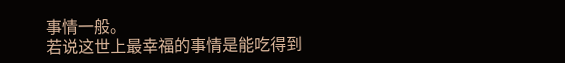事情一般。
若说这世上最幸福的事情是能吃得到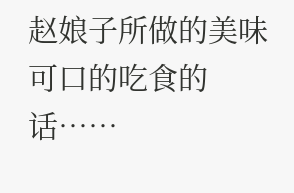赵娘子所做的美味可口的吃食的话……